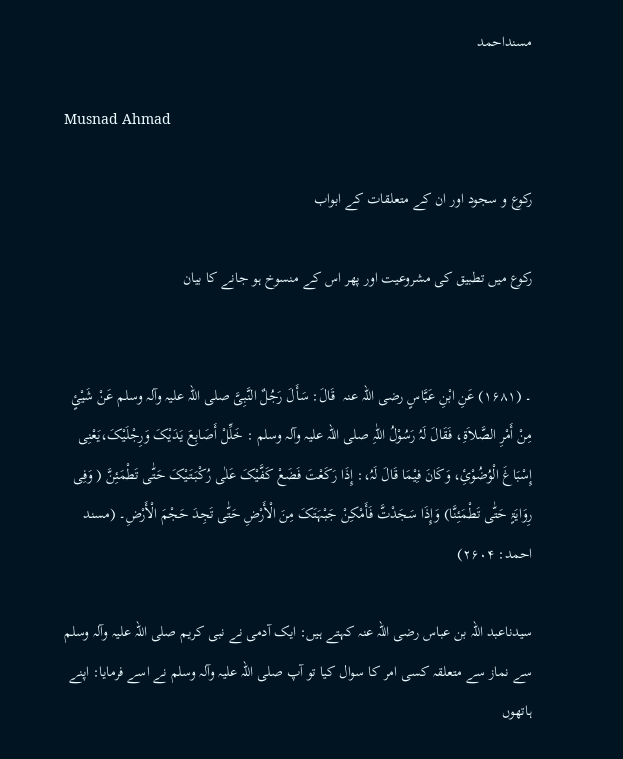مسنداحمد

Musnad Ahmad

رکوع و سجود اور ان کے متعلقات کے ابواب

رکوع میں تطبیق کی مشروعیت اور پھر اس کے منسوخ ہو جانے کا بیان


۔ (۱۶۸۱) عَنِ ابْنِ عَبَّاسٍ ‌رضی ‌اللہ ‌عنہ ‌ قَالَ: سَأَلَ رَجُلٌ النَّبِیَّ ‌صلی ‌اللہ ‌علیہ ‌وآلہ ‌وسلم عَنْ شَیْئٍ مِنْ أَمْرِ الصَّلاَۃِ، فَقَالَ لَہُ رَسُوْلُ اللّٰہِ ‌صلی ‌اللہ ‌علیہ ‌وآلہ ‌وسلم : خَلِّلْ أَصَابِعَ یَدَیْکَ وَرِجْلَیْکَ،یَعْنِی إِسْبَاغَ الْوُضُوْئِ، وَکَانَ فِیْمَا قَالَ لَہُ،: إِذَا رَکَعْتَ فَضَعْ کَفَّیْکَ عَلٰی رُکْبَتَیْکَ حَتّٰی تَطْمَئِنَّ ( وَفِی رِوَایَۃٍ حَتّٰی تَطْمَئِنَّا) وَإِذَا سَجَدْتَّ فَأَمْکِنْ جَبْہَتَکَ مِنَ الْأَرْضِ حَتّٰی تَجِدَ حَجْمَ الْأَرْضِ۔ (مسند احمد: ۲۶۰۴)

سیدناعبد اللہ بن عباس ‌رضی ‌اللہ ‌عنہ کہتے ہیں: ایک آدمی نے نبی کریم ‌صلی ‌اللہ ‌علیہ ‌وآلہ ‌وسلم سے نماز سے متعلقہ کسی امر کا سوال کیا تو آپ ‌صلی ‌اللہ ‌علیہ ‌وآلہ ‌وسلم نے اسے فرمایا: اپنے ہاتھوں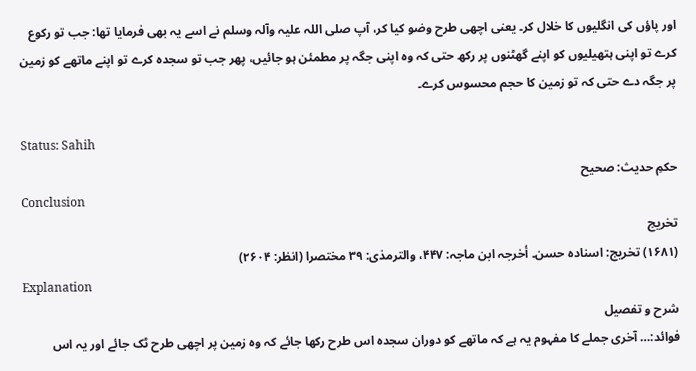اور پاؤں کی انگلیوں کا خلال کر۔ یعنی اچھی طرح وضو کیا کر، آپ ‌صلی ‌اللہ ‌علیہ ‌وآلہ ‌وسلم نے اسے یہ بھی فرمایا تھا: جب تو رکوع کرے تو اپنی ہتھیلیوں کو اپنے گھٹنوں پر رکھ حتی کہ وہ اپنی جگہ پر مطمئن ہو جائیں، پھر جب تو سجدہ کرے تو اپنے ماتھے کو زمین پر جگہ دے حتی کہ تو زمین کا حجم محسوس کرے۔

Status: Sahih
حکمِ حدیث: صحیح
Conclusion
تخریج
(۱۶۸۱) تخریج: اسنادہ حسن۔ أخرجہ ابن ماجہ: ۴۴۷، والترمذی: ۳۹ مختصرا (انظر: ۲۶۰۴)
Explanation
شرح و تفصیل
فوائد:… آخری جملے کا مفہوم یہ ہے کہ ماتھے کو دوران سجدہ اس طرح رکھا جائے کہ وہ زمین پر اچھی طرح ٹک جائے اور یہ اس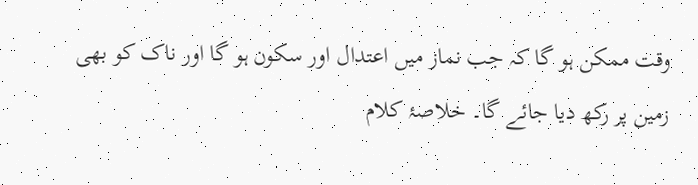وقت ممکن ہو گا کہ جب نماز میں اعتدال اور سکون ہو گا اور ناک کو بھی زمین پر رکھ دیا جائے گا۔ خلاصۂ کلام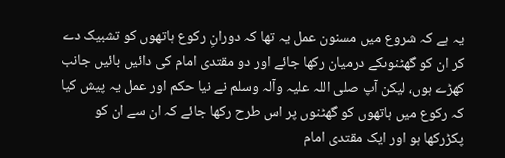یہ ہے کہ شروع میں مسنون عمل یہ تھا کہ دورانِ رکوع ہاتھوں کو تشبیک دے کر ان کو گھٹنوںکے درمیان رکھا جائے اور دو مقتدی امام کی دائیں بائیں جانب کھڑے ہوں، لیکن آپ ‌صلی ‌اللہ ‌علیہ ‌وآلہ ‌وسلم نے نیا حکم اور عمل یہ پیش کیا کہ رکوع میں ہاتھوں کو گھٹنوں پر اس طرح رکھا جائے کہ ان سے ان کو پکڑرکھا ہو اور ایک مقتدی امام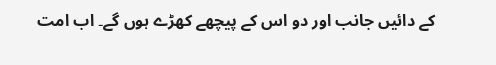کے دائیں جانب اور دو اس کے پیچھے کھڑے ہوں گے۔ اب امت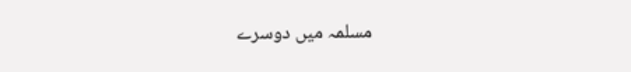مسلمہ میں دوسرے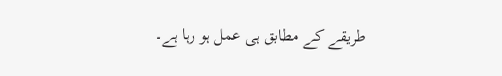طریقے کے مطابق ہی عمل ہو رہا ہے۔